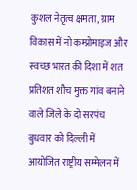कुशल नेतृत्व क्षमता, ग्राम विकास में नो कम्प्रोमाइज और स्वच्छ भारत की दिशा में शत प्रतिशत शौच मुक्त गांव बनाने वाले जिले के दो सरपंच बुधवार को दिल्ली में आयोजित राष्ट्रीय सम्मेलन में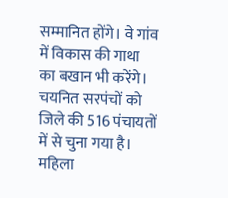सम्मानित होंगे। वे गांव में विकास की गाथा का बखान भी करेंगे। चयनित सरपंचों को जिले की 516 पंचायतों में से चुना गया है।
महिला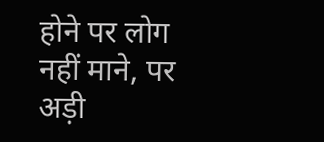होने पर लोग नहीं माने, पर अड़ी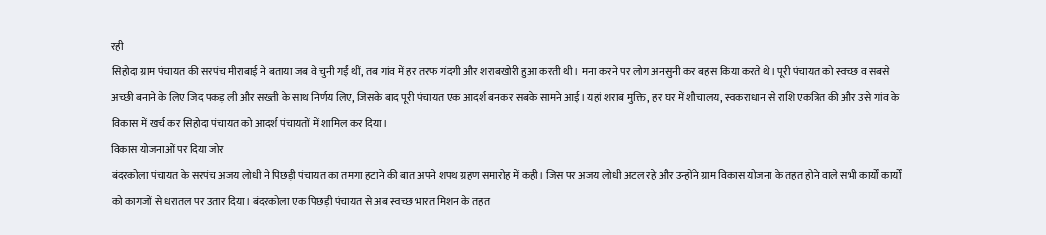रही
सिहोदा ग्राम पंचायत की सरपंच मीराबाई ने बताया जब वे चुनी गईं थीं, तब गांव में हर तरफ गंदगी और शराबखोरी हुआ करती थी। मना करने पर लोग अनसुनी कर बहस किया करते थे। पूरी पंचायत को स्वच्छ व सबसे अच्छी बनाने के लिए जिद पकड़ ली और सख्ती के साथ निर्णय लिए, जिसके बाद पूरी पंचायत एक आदर्श बनकर सबके सामने आई। यहां शराब मुक्ति, हर घर में शौचालय, स्वकराधान से राशि एकत्रित की और उसे गांव के विकास में खर्च कर सिहोदा पंचायत को आदर्श पंचायतों में शामिल कर दिया।
विकास योजनाओं पर दिया जोर
बंदरकोला पंचायत के सरपंच अजय लोधी ने पिछड़ी पंचायत का तमगा हटाने की बात अपने शपथ ग्रहण समारोह में कही। जिस पर अजय लोधी अटल रहे और उन्होंने ग्राम विकास योजना के तहत होने वाले सभी कार्यों कार्यों को कागजों से धरातल पर उतार दिया। बंदरकोला एक पिछड़ी पंचायत से अब स्वच्छ भारत मिशन के तहत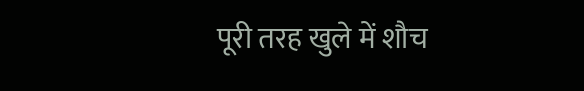पूरी तरह खुले में शौच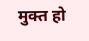मुक्त हो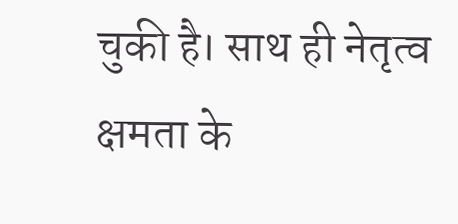चुकी है। साथ ही नेतृत्व क्षमता के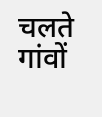चलते गांवों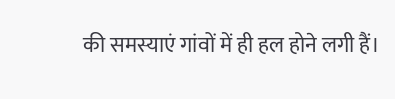की समस्याएं गांवों में ही हल होने लगी हैं।